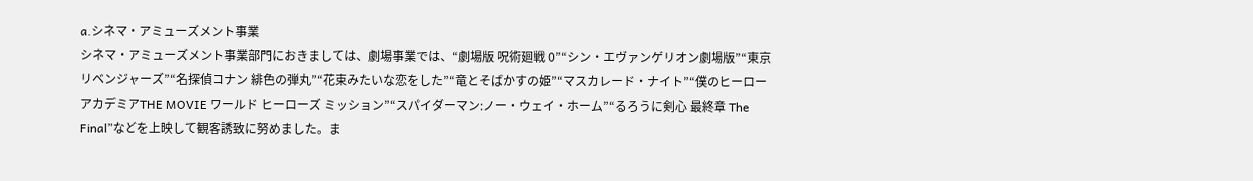a.シネマ・アミューズメント事業
シネマ・アミューズメント事業部門におきましては、劇場事業では、“劇場版 呪術廻戦 0”“シン・エヴァンゲリオン劇場版”“東京リベンジャーズ”“名探偵コナン 緋色の弾丸”“花束みたいな恋をした”“竜とそばかすの姫”“マスカレード・ナイト”“僕のヒーローアカデミアTHE MOVIE ワールド ヒーローズ ミッション”“スパイダーマン:ノー・ウェイ・ホーム”“るろうに剣心 最終章 The Final”などを上映して観客誘致に努めました。ま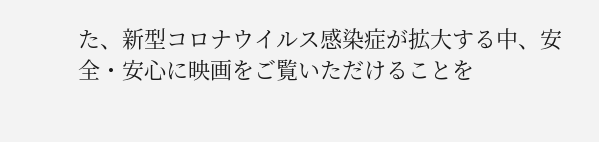た、新型コロナウイルス感染症が拡大する中、安全・安心に映画をご覧いただけることを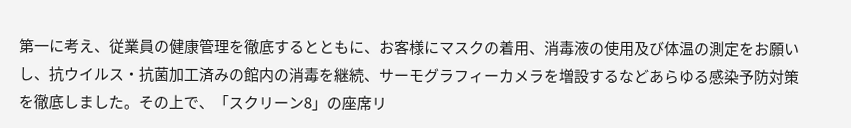第一に考え、従業員の健康管理を徹底するとともに、お客様にマスクの着用、消毒液の使用及び体温の測定をお願いし、抗ウイルス・抗菌加工済みの館内の消毒を継続、サーモグラフィーカメラを増設するなどあらゆる感染予防対策を徹底しました。その上で、「スクリーン8」の座席リ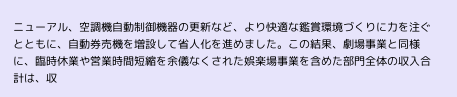ニューアル、空調機自動制御機器の更新など、より快適な鑑賞環境づくりに力を注ぐとともに、自動券売機を増設して省人化を進めました。この結果、劇場事業と同様に、臨時休業や営業時間短縮を余儀なくされた娯楽場事業を含めた部門全体の収入合計は、収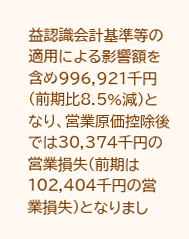益認識会計基準等の適用による影響額を含め996,921千円(前期比8.5%減)となり、営業原価控除後では30,374千円の営業損失(前期は102,404千円の営業損失)となりまし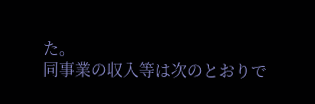た。
同事業の収入等は次のとおりで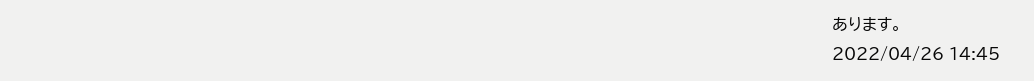あります。
2022/04/26 14:45